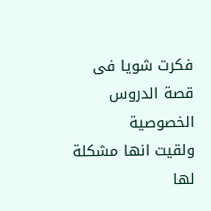فكرت شويا فى قصة الدروس الخصوصية
ولقيت انها مشكلة لها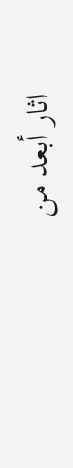اثار أبعد من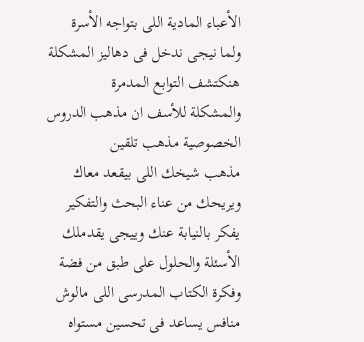الأعباء المادية اللى بتواجه الأسرة
ولما نيجى ندخل فى دهاليز المشكلة هنكتشف التوابع المدمرة
والمشكلة للأسف ان مذهب الدروس الخصوصية مذهب تلقين
مذهب شيخك اللى بيقعد معاك ويريحك من عناء البحث والتفكير
يفكر بالنيابة عنك وييجى يقدملك الأسئلة والحلول على طبق من فضة
وفكرة الكتاب المدرسى اللى مالوش منافس يساعد فى تحسين مستواه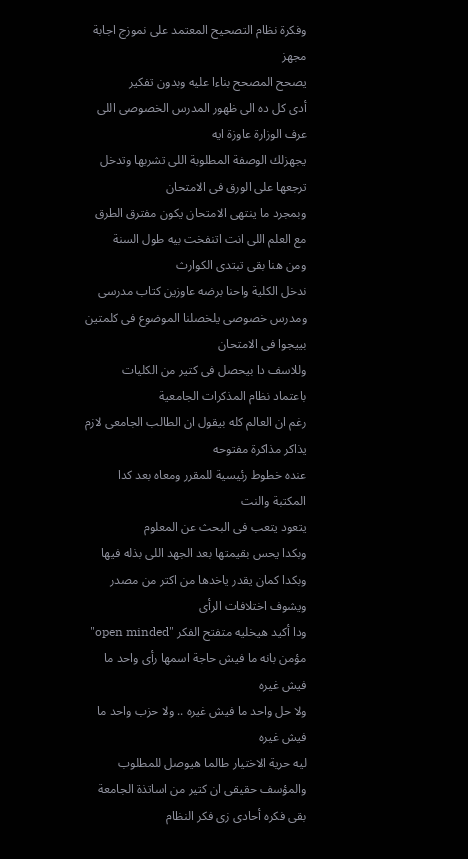وفكرة نظام التصحيح المعتمد على نموزج اجابة مجهز
يصحح المصحح بناءا عليه وبدون تفكير
أدى كل ده الى ظهور المدرس الخصوصى اللى عرف الوزارة عاوزة ايه
يجهزلك الوصفة المطلوبة اللى تشربها وتدخل ترجعها على الورق فى الامتحان
وبمجرد ما ينتهى الامتحان يكون مفترق الطرق مع العلم اللى انت اتنفخت بيه طول السنة
ومن هنا بقى تبتدى الكوارث
ندخل الكلية واحنا برضه عاوزين كتاب مدرسى
ومدرس خصوصى يلخصلنا الموضوع فى كلمتين بييجوا فى الامتحان
وللاسف دا بيحصل فى كتير من الكليات
باعتماد نظام المذكرات الجامعية
رغم ان العالم كله بيقول ان الطالب الجامعى لازم يذاكر مذاكرة مفتوحه
عنده خطوط رئيسية للمقرر ومعاه بعد كدا المكتبة والنت
يتعود يتعب فى البحث عن المعلوم
وبكدا يحس بقيمتها بعد الجهد اللى بذله فيها
وبكدا كمان يقدر ياخدها من اكتر من مصدر ويشوف اختلافات الرأى
ودا أكيد هيخليه متفتح الفكر "open minded"
مؤمن بانه ما فيش حاجة اسمها رأى واحد ما فيش غيره
ولا حل واحد ما فيش غيره .. ولا حزب واحد ما فيش غيره
ليه حرية الاختيار طالما هيوصل للمطلوب
والمؤسف حقيقى ان كتير من اساتذة الجامعة بقى فكره أحادى زى فكر النظام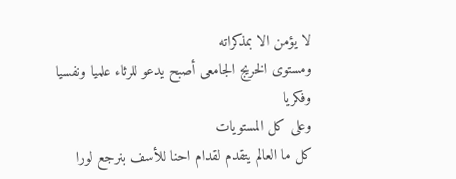لا يؤمن الا بمذكراته
ومستوى الخريج الجامعى أصبح يدعو للرثاء علميا ونفسيا وفكريا
وعلى كل المستويات
كل ما العالم يتقدم لقدام احنا للأسف بنرجع لورا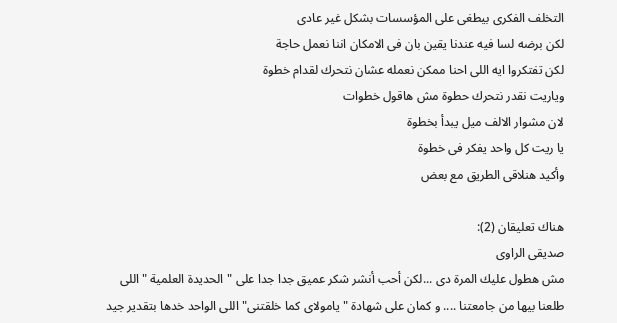التخلف الفكرى بيطغى على المؤسسات بشكل غير عادى
لكن برضه لسا فيه عندنا يقين بان فى الامكان اننا نعمل حاجة
لكن تفتكروا ايه اللى احنا ممكن نعمله عشان نتحرك لقدام خطوة
وياريت نقدر نتحرك حطوة مش هاقول خطوات
لان مشوار الالف ميل يبدأ بخطوة
يا ريت كل واحد يفكر فى خطوة
وأكيد هنلاقى الطريق مع بعض

هناك تعليقان (2):
صديقى الراوى
مش هطول عليك المرة دى ...لكن أحب أنشر شكر عميق جدا جدا على "الحديدة العلمية " اللى طلعنا بيها من جامعتنا .... و كمان على شهادة "يامولاى كما خلقتنى" اللى الواحد خدها بتقدير جيد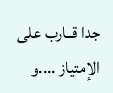جدا قــارب على الإمتياز ....و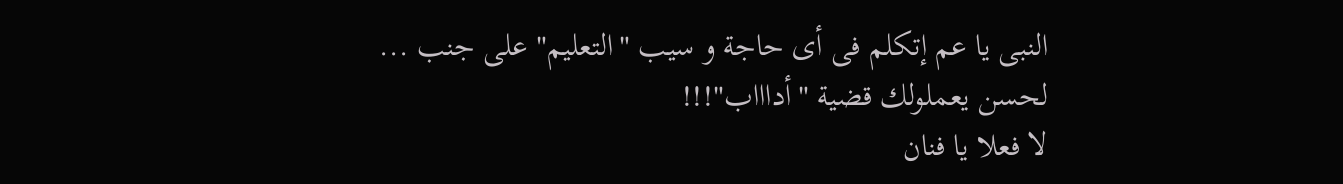النبى يا عم إتكلم فى أى حاجة و سيب "التعليم" على جنب ... لحسن يعملولك قضية "أداااب"!!!
لا فعلا يا فنان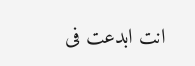انت ابدعت فى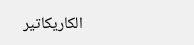الكاريكاتير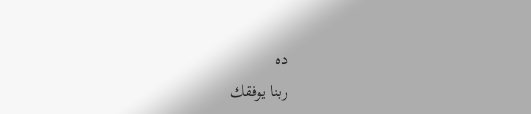ده
ربنا يوفقك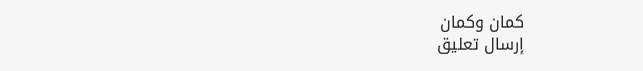كمان وكمان
إرسال تعليق